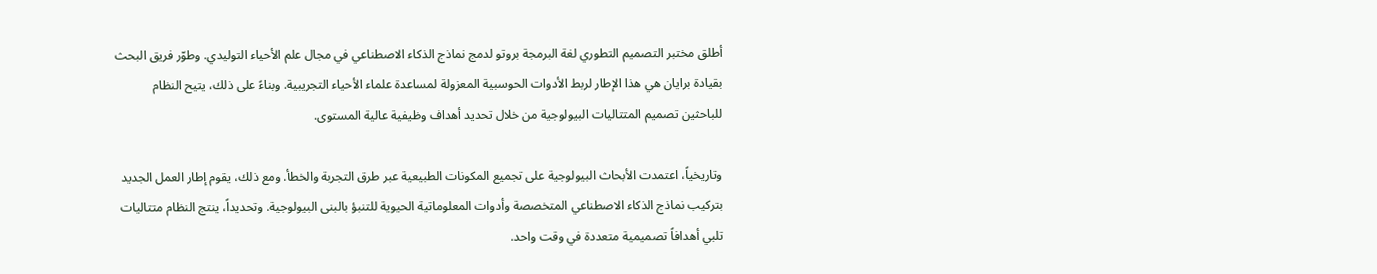أطلق مختبر التصميم التطوري لغة البرمجة بروتو لدمج نماذج الذكاء الاصطناعي في مجال علم الأحياء التوليدي. وطوّر فريق البحث بقيادة برايان هي هذا الإطار لربط الأدوات الحوسبية المعزولة لمساعدة علماء الأحياء التجريبية. وبناءً على ذلك، يتيح النظام للباحثين تصميم المتتاليات البيولوجية من خلال تحديد أهداف وظيفية عالية المستوى.

وتاريخياً، اعتمدت الأبحاث البيولوجية على تجميع المكونات الطبيعية عبر طرق التجربة والخطأ. ومع ذلك، يقوم إطار العمل الجديد بتركيب نماذج الذكاء الاصطناعي المتخصصة وأدوات المعلوماتية الحيوية للتنبؤ بالبنى البيولوجية. وتحديداً، ينتج النظام متتاليات تلبي أهدافاً تصميمية متعددة في وقت واحد.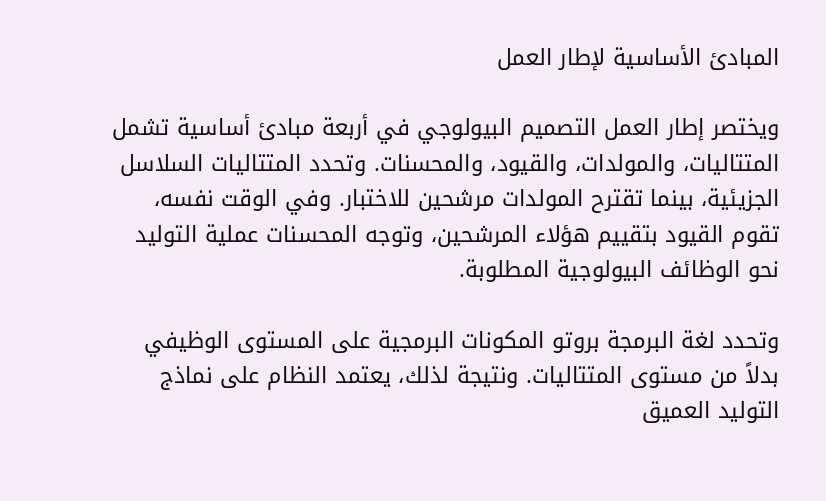المبادئ الأساسية لإطار العمل

ويختصر إطار العمل التصميم البيولوجي في أربعة مبادئ أساسية تشمل المتتاليات، والمولدات، والقيود، والمحسنات. وتحدد المتتاليات السلاسل الجزيئية، بينما تقترح المولدات مرشحين للاختبار. وفي الوقت نفسه، تقوم القيود بتقييم هؤلاء المرشحين، وتوجه المحسنات عملية التوليد نحو الوظائف البيولوجية المطلوبة.

وتحدد لغة البرمجة بروتو المكونات البرمجية على المستوى الوظيفي بدلاً من مستوى المتتاليات. ونتيجة لذلك، يعتمد النظام على نماذج التوليد العميق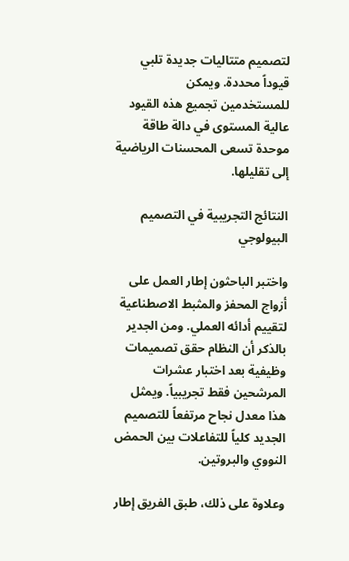لتصميم متتاليات جديدة تلبي قيوداً محددة. ويمكن للمستخدمين تجميع هذه القيود عالية المستوى في دالة طاقة موحدة تسعى المحسنات الرياضية إلى تقليلها.

النتائج التجريبية في التصميم البيولوجي

واختبر الباحثون إطار العمل على أزواج المحفز والمثبط الاصطناعية لتقييم أدائه العملي. ومن الجدير بالذكر أن النظام حقق تصميمات وظيفية بعد اختبار عشرات المرشحين فقط تجريبياً. ويمثل هذا معدل نجاح مرتفعاً للتصميم الجديد كلياً للتفاعلات بين الحمض النووي والبروتين.

وعلاوة على ذلك، طبق الفريق إطار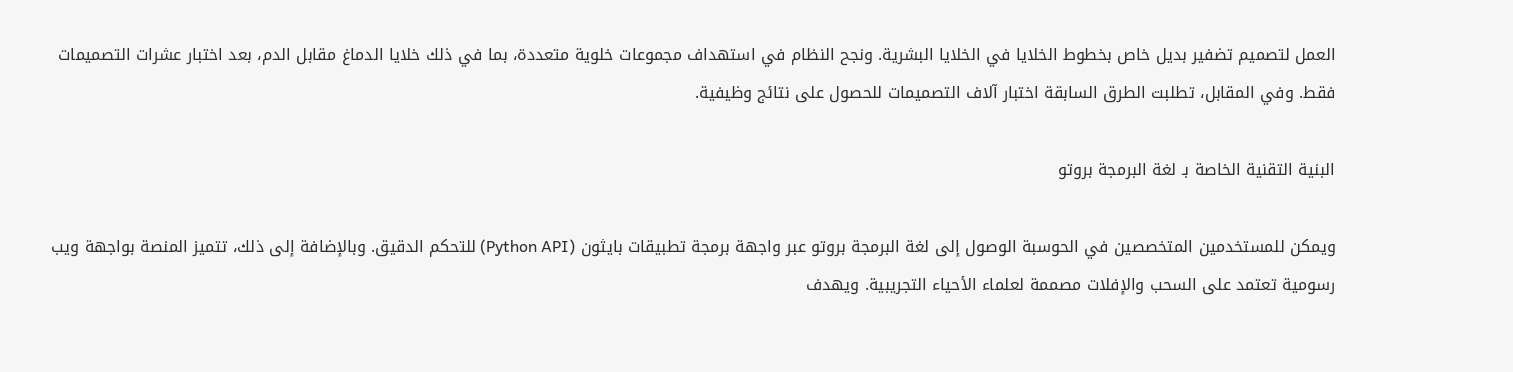العمل لتصميم تضفير بديل خاص بخطوط الخلايا في الخلايا البشرية. ونجح النظام في استهداف مجموعات خلوية متعددة، بما في ذلك خلايا الدماغ مقابل الدم، بعد اختبار عشرات التصميمات فقط. وفي المقابل، تطلبت الطرق السابقة اختبار آلاف التصميمات للحصول على نتائج وظيفية.

البنية التقنية الخاصة بـ لغة البرمجة بروتو

ويمكن للمستخدمين المتخصصين في الحوسبة الوصول إلى لغة البرمجة بروتو عبر واجهة برمجة تطبيقات بايثون (Python API) للتحكم الدقيق. وبالإضافة إلى ذلك، تتميز المنصة بواجهة ويب رسومية تعتمد على السحب والإفلات مصممة لعلماء الأحياء التجريبية. ويهدف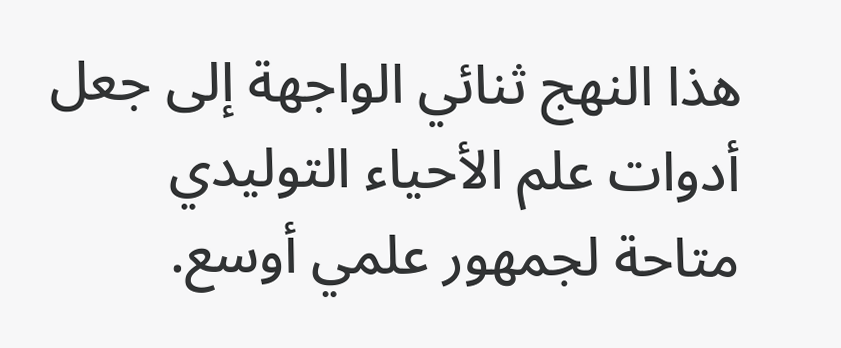هذا النهج ثنائي الواجهة إلى جعل أدوات علم الأحياء التوليدي متاحة لجمهور علمي أوسع.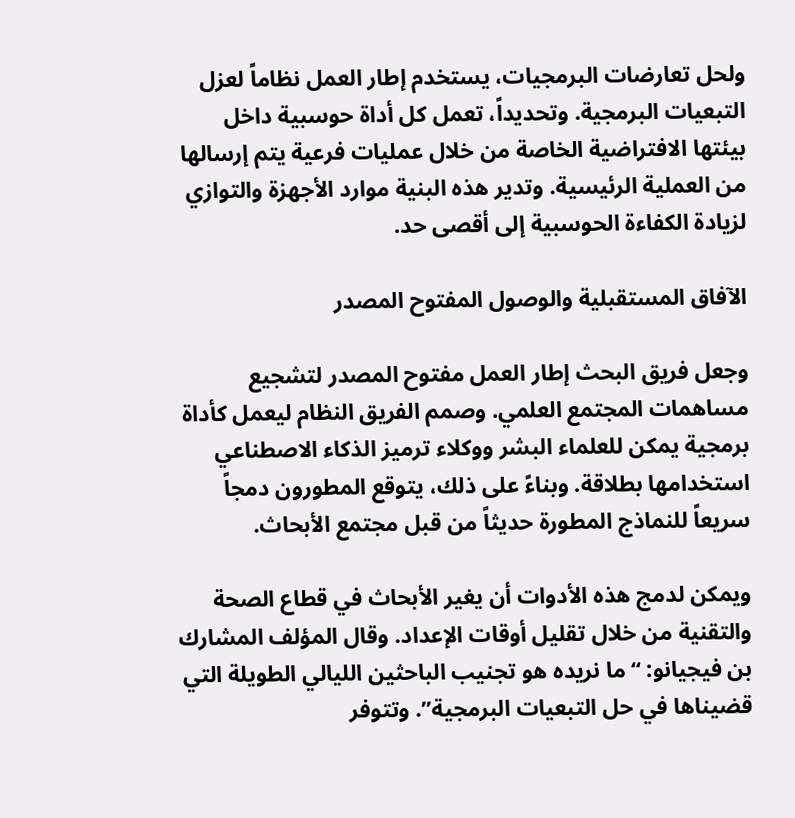ولحل تعارضات البرمجيات، يستخدم إطار العمل نظاماً لعزل التبعيات البرمجية. وتحديداً، تعمل كل أداة حوسبية داخل بيئتها الافتراضية الخاصة من خلال عمليات فرعية يتم إرسالها من العملية الرئيسية. وتدير هذه البنية موارد الأجهزة والتوازي لزيادة الكفاءة الحوسبية إلى أقصى حد.

الآفاق المستقبلية والوصول المفتوح المصدر

وجعل فريق البحث إطار العمل مفتوح المصدر لتشجيع مساهمات المجتمع العلمي. وصمم الفريق النظام ليعمل كأداة برمجية يمكن للعلماء البشر ووكلاء ترميز الذكاء الاصطناعي استخدامها بطلاقة. وبناءً على ذلك، يتوقع المطورون دمجاً سريعاً للنماذج المطورة حديثاً من قبل مجتمع الأبحاث.

ويمكن لدمج هذه الأدوات أن يغير الأبحاث في قطاع الصحة والتقنية من خلال تقليل أوقات الإعداد. وقال المؤلف المشارك بن فيجيانو: “ما نريده هو تجنيب الباحثين الليالي الطويلة التي قضيناها في حل التبعيات البرمجية”. وتتوفر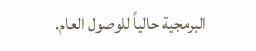البرمجية حالياً للوصول العام.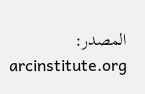المصدر: arcinstitute.org